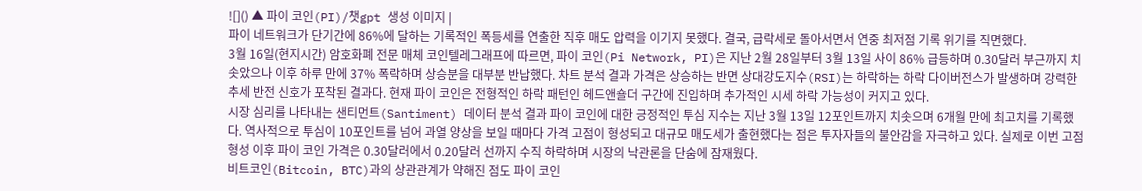![]() ▲ 파이 코인(PI)/챗gpt 생성 이미지 |
파이 네트워크가 단기간에 86%에 달하는 기록적인 폭등세를 연출한 직후 매도 압력을 이기지 못했다. 결국, 급락세로 돌아서면서 연중 최저점 기록 위기를 직면했다.
3월 16일(현지시간) 암호화폐 전문 매체 코인텔레그래프에 따르면, 파이 코인(Pi Network, PI)은 지난 2월 28일부터 3월 13일 사이 86% 급등하며 0.30달러 부근까지 치솟았으나 이후 하루 만에 37% 폭락하며 상승분을 대부분 반납했다. 차트 분석 결과 가격은 상승하는 반면 상대강도지수(RSI)는 하락하는 하락 다이버전스가 발생하며 강력한 추세 반전 신호가 포착된 결과다. 현재 파이 코인은 전형적인 하락 패턴인 헤드앤숄더 구간에 진입하며 추가적인 시세 하락 가능성이 커지고 있다.
시장 심리를 나타내는 샌티먼트(Santiment) 데이터 분석 결과 파이 코인에 대한 긍정적인 투심 지수는 지난 3월 13일 12포인트까지 치솟으며 6개월 만에 최고치를 기록했다. 역사적으로 투심이 10포인트를 넘어 과열 양상을 보일 때마다 가격 고점이 형성되고 대규모 매도세가 출현했다는 점은 투자자들의 불안감을 자극하고 있다. 실제로 이번 고점 형성 이후 파이 코인 가격은 0.30달러에서 0.20달러 선까지 수직 하락하며 시장의 낙관론을 단숨에 잠재웠다.
비트코인(Bitcoin, BTC)과의 상관관계가 약해진 점도 파이 코인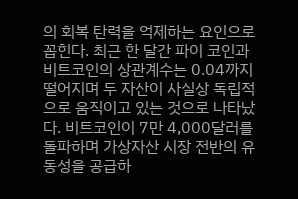의 회복 탄력을 억제하는 요인으로 꼽힌다. 최근 한 달간 파이 코인과 비트코인의 상관계수는 0.04까지 떨어지며 두 자산이 사실상 독립적으로 움직이고 있는 것으로 나타났다. 비트코인이 7만 4,000달러를 돌파하며 가상자산 시장 전반의 유동성을 공급하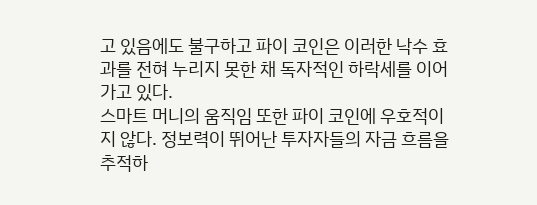고 있음에도 불구하고 파이 코인은 이러한 낙수 효과를 전혀 누리지 못한 채 독자적인 하락세를 이어가고 있다.
스마트 머니의 움직임 또한 파이 코인에 우호적이지 않다. 정보력이 뛰어난 투자자들의 자금 흐름을 추적하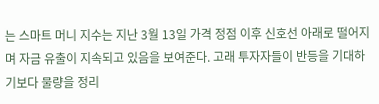는 스마트 머니 지수는 지난 3월 13일 가격 정점 이후 신호선 아래로 떨어지며 자금 유출이 지속되고 있음을 보여준다. 고래 투자자들이 반등을 기대하기보다 물량을 정리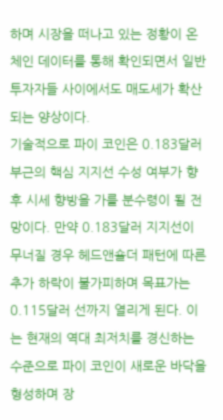하며 시장을 떠나고 있는 정황이 온체인 데이터를 통해 확인되면서 일반 투자자들 사이에서도 매도세가 확산되는 양상이다.
기술적으로 파이 코인은 0.183달러 부근의 핵심 지지선 수성 여부가 향후 시세 향방을 가를 분수령이 될 전망이다. 만약 0.183달러 지지선이 무너질 경우 헤드앤숄더 패턴에 따른 추가 하락이 불가피하며 목표가는 0.115달러 선까지 열리게 된다. 이는 현재의 역대 최저치를 경신하는 수준으로 파이 코인이 새로운 바닥을 형성하며 장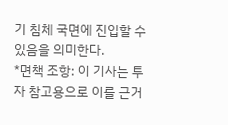기 침체 국면에 진입할 수 있음을 의미한다.
*면책 조항: 이 기사는 투자 참고용으로 이를 근거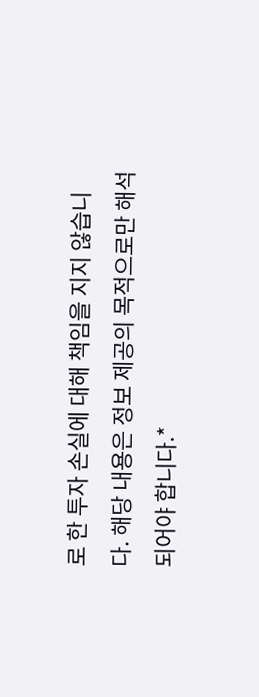로 한 투자 손실에 대해 책임을 지지 않습니다. 해당 내용은 정보 제공의 목적으로만 해석되어야 합니다.*